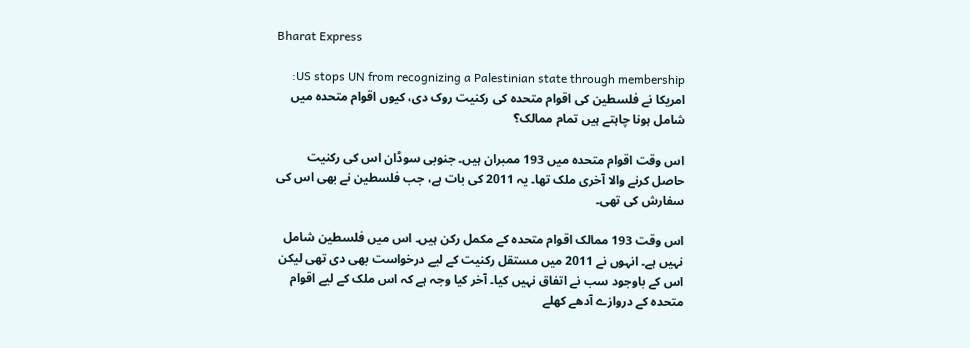Bharat Express

US stops UN from recognizing a Palestinian state through membership: امریکا نے فلسطین کی اقوام متحدہ کی رکنیت روک دی، کیوں اقوام متحدہ میں شامل ہونا چاہتے ہیں تمام ممالک؟

اس وقت اقوام متحدہ میں 193 ممبران ہیں۔ جنوبی سوڈان اس کی رکنیت حاصل کرنے والا آخری ملک تھا۔ یہ 2011 کی بات ہے، جب فلسطین نے بھی اس کی سفارش کی تھی۔

اس وقت 193 ممالک اقوام متحدہ کے مکمل رکن ہیں۔ اس میں فلسطین شامل نہیں ہے۔ انہوں نے 2011 میں مستقل رکنیت کے لیے درخواست بھی دی تھی لیکن اس کے باوجود سب نے اتفاق نہیں کیا۔ آخر کیا وجہ ہے کہ اس ملک کے لیے اقوام متحدہ کے دروازے آدھے کھلے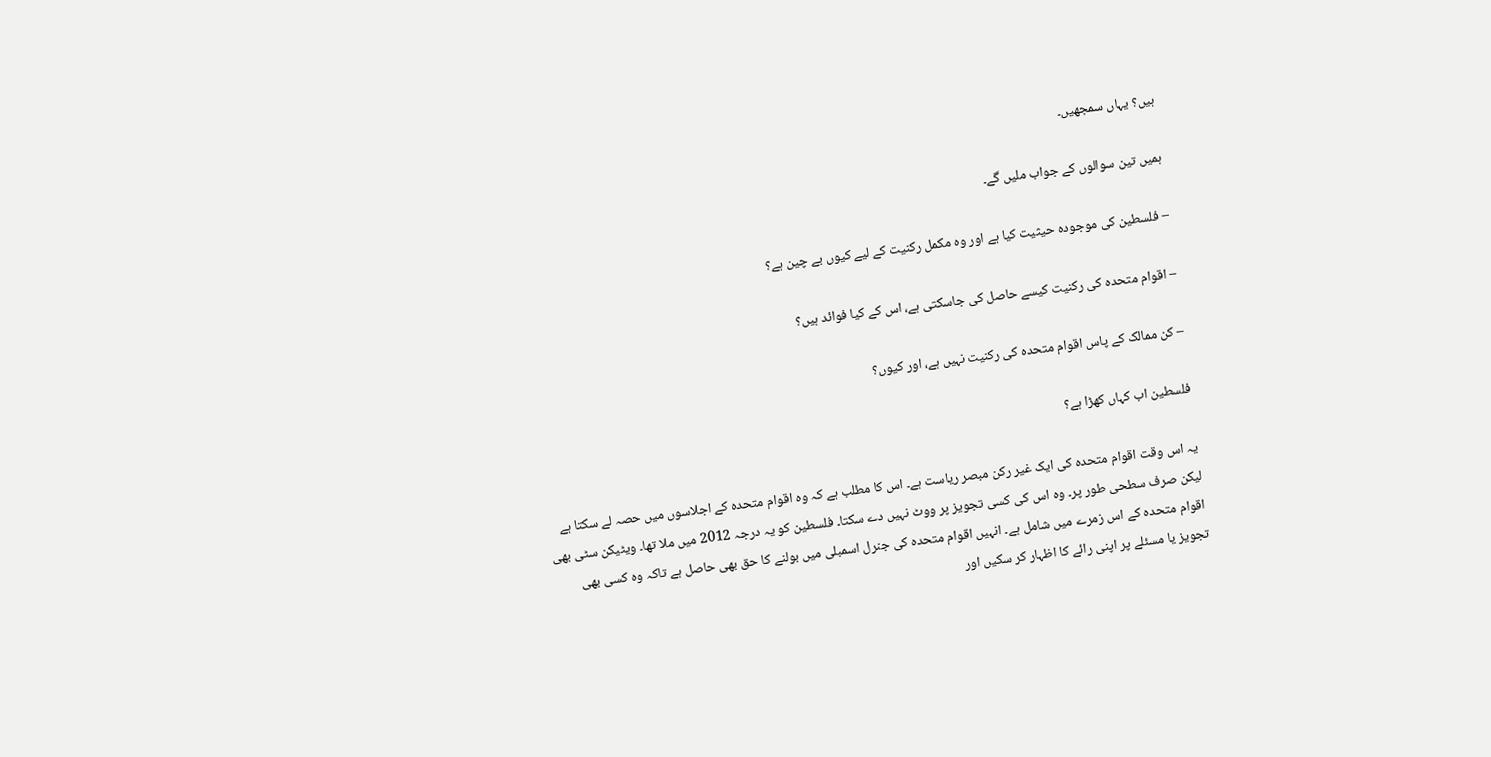ہیں؟ یہاں سمجھیں۔

ہمیں تین سوالوں کے جواب ملیں گے۔

– فلسطین کی موجودہ حیثیت کیا ہے اور وہ مکمل رکنیت کے لیے کیوں بے چین ہے؟

– اقوام متحدہ کی رکنیت کیسے حاصل کی جاسکتی ہے، اس کے کیا فوائد ہیں؟

– کن ممالک کے پاس اقوام متحدہ کی رکنیت نہیں ہے، اور کیوں؟

فلسطین اب کہاں کھڑا ہے؟

یہ اس وقت اقوام متحدہ کی ایک غیر رکن مبصر ریاست ہے۔ اس کا مطلب ہے کہ وہ اقوام متحدہ کے اجلاسوں میں حصہ لے سکتا ہے لیکن صرف سطحی طور پر۔ وہ اس کی کسی تجویز پر ووٹ نہیں دے سکتا۔ فلسطین کو یہ درجہ 2012 میں ملا تھا۔ ویٹیکن سٹی بھی اقوام متحدہ کے اس زمرے میں شامل ہے۔ انہیں اقوام متحدہ کی جنرل اسمبلی میں بولنے کا حق بھی حاصل ہے تاکہ وہ کسی بھی تجویز یا مسئلے پر اپنی رائے کا اظہار کر سکیں اور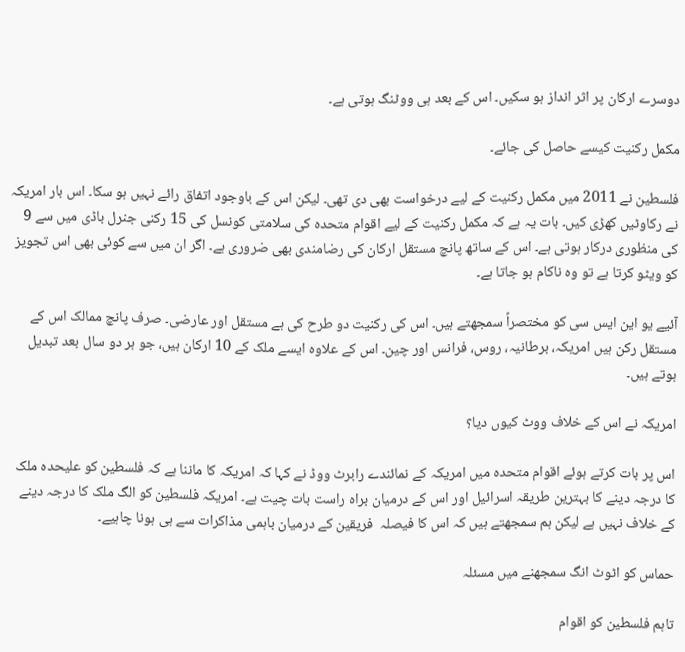دوسرے ارکان پر اثر انداز ہو سکیں۔ اس کے بعد ہی ووٹنگ ہوتی ہے۔

مکمل رکنیت کیسے حاصل کی جائے۔

فلسطین نے 2011 میں مکمل رکنیت کے لیے درخواست بھی دی تھی۔ لیکن اس کے باوجود اتفاق رائے نہیں ہو سکا۔ اس بار امریکہ نے رکاوٹیں کھڑی کیں۔ بات یہ ہے کہ مکمل رکنیت کے لیے اقوام متحدہ کی سلامتی کونسل کی 15 رکنی جنرل باڈی میں سے 9 کی منظوری درکار ہوتی ہے۔ اس کے ساتھ پانچ مستقل ارکان کی رضامندی بھی ضروری ہے۔ اگر ان میں سے کوئی بھی اس تجویز کو ویٹو کرتا ہے تو وہ ناکام ہو جاتا ہے۔

آئیے یو این ایس سی کو مختصراً سمجھتے ہیں۔ اس کی رکنیت دو طرح کی ہے مستقل اور عارضی۔ صرف پانچ ممالک اس کے مستقل رکن ہیں امریکہ، برطانیہ، روس، فرانس اور چین۔ اس کے علاوہ ایسے ملک کے 10 ارکان ہیں، جو ہر دو سال بعد تبدیل ہوتے ہیں۔

امریکہ نے اس کے خلاف ووٹ کیوں دیا؟

اس پر بات کرتے ہوئے اقوام متحدہ میں امریکہ کے نمائندے رابرٹ ووڈ نے کہا کہ امریکہ کا ماننا ہے کہ فلسطین کو علیحدہ ملک کا درجہ دینے کا بہترین طریقہ اسرائیل اور اس کے درمیان براہ راست بات چیت ہے۔ امریکہ فلسطین کو الگ ملک کا درجہ دینے کے خلاف نہیں ہے لیکن ہم سمجھتے ہیں کہ اس کا فیصلہ  فریقین کے درمیان باہمی مذاکرات سے ہی ہونا چاہیے۔

حماس کو اٹوٹ انگ سمجھنے میں مسئلہ

تاہم فلسطین کو اقوام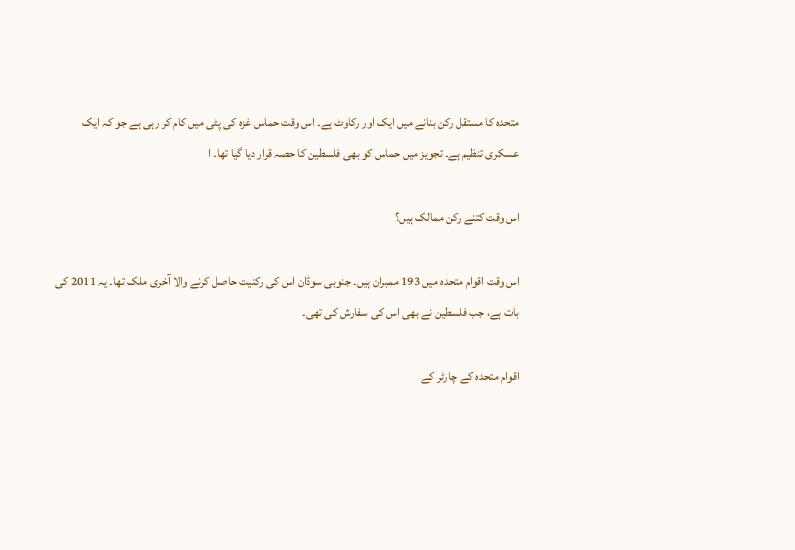متحدہ کا مستقل رکن بنانے میں ایک اور رکاوٹ ہے۔ اس وقت حماس غزہ کی پٹی میں کام کر رہی ہے جو کہ ایک عسکری تنظیم ہے۔ تجویز میں حماس کو بھی فلسطین کا حصہ قرار دیا گیا تھا۔ ا

اس وقت کتنے رکن ممالک ہیں؟

اس وقت اقوام متحدہ میں 193 ممبران ہیں۔ جنوبی سوڈان اس کی رکنیت حاصل کرنے والا آخری ملک تھا۔ یہ 2011 کی بات ہے، جب فلسطین نے بھی اس کی سفارش کی تھی۔

اقوام متحدہ کے چارٹر کے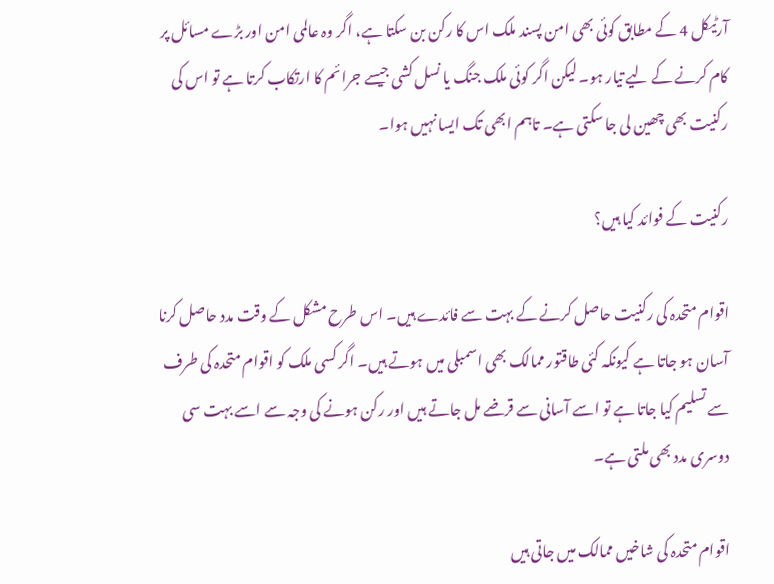آرٹیکل 4 کے مطابق کوئی بھی امن پسند ملک اس کا رکن بن سکتا ہے، اگر وہ عالمی امن اور بڑے مسائل پر کام کرنے کے لیے تیار ہو۔ لیکن اگر کوئی ملک جنگ یا نسل کشی جیسے جرائم کا ارتکاب کرتا ہے تو اس کی رکنیت بھی چھین لی جا سکتی ہے۔ تاہم ابھی تک ایسا نہیں ہوا۔

رکنیت کے فوائد کیا ہیں؟

اقوام متحدہ کی رکنیت حاصل کرنے کے بہت سے فائدے ہیں۔ اس طرح مشکل کے وقت مدد حاصل کرنا آسان ہو جاتا ہے کیونکہ کئی طاقتور ممالک بھی اسمبلی میں ہوتے ہیں۔ اگر کسی ملک کو اقوام متحدہ کی طرف سے تسلیم کیا جاتا ہے تو اسے آسانی سے قرضے مل جاتے ہیں اور رکن ہونے کی وجہ سے اسے بہت سی دوسری مدد بھی ملتی ہے۔

اقوام متحدہ کی شاخیں ممالک میں جاتی ہیں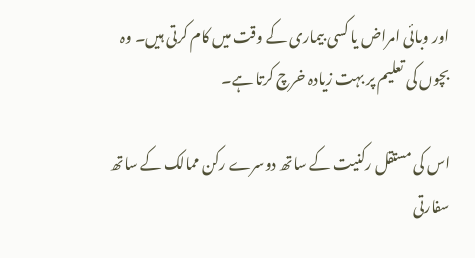اور وبائی امراض یا کسی بیماری کے وقت میں کام کرتی ہیں۔ وہ بچوں کی تعلیم پر بہت زیادہ خرچ کرتا ہے۔

اس کی مستقل رکنیت کے ساتھ دوسرے رکن ممالک کے ساتھ سفارتی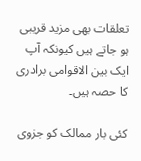تعلقات بھی مزید قریبی ہو جاتے ہیں کیونکہ آپ ایک بین الاقوامی برادری کا حصہ ہیں۔

کئی بار ممالک کو جزوی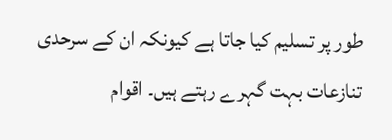طور پر تسلیم کیا جاتا ہے کیونکہ ان کے سرحدی تنازعات بہت گہرے رہتے ہیں۔ اقوام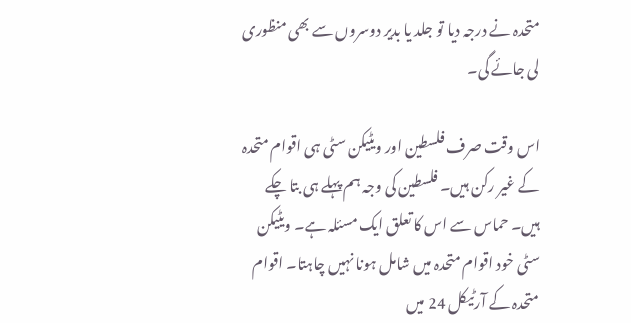متحدہ نے درجہ دیا تو جلد یا بدیر دوسروں سے بھی منظوری لی جائے گی۔

اس وقت صرف فلسطین اور ویٹیکن سٹی ہی اقوام متحدہ کے غیر رکن ہیں۔ فلسطین کی وجہ ہم پہلے ہی بتا چکے ہیں۔ حماس سے اس کا تعلق ایک مسئلہ ہے۔ ویٹیکن سٹی خود اقوام متحدہ میں شامل ہونا نہیں چاہتا۔ اقوام متحدہ کے آرٹیکل 24 میں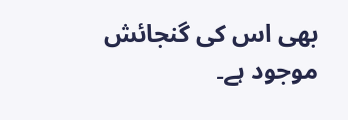بھی اس کی گنجائش موجود ہے۔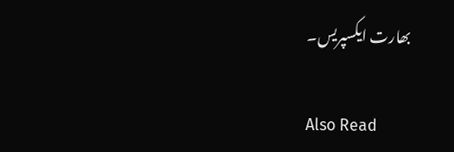بھارت ایکسپریس۔

Also Read